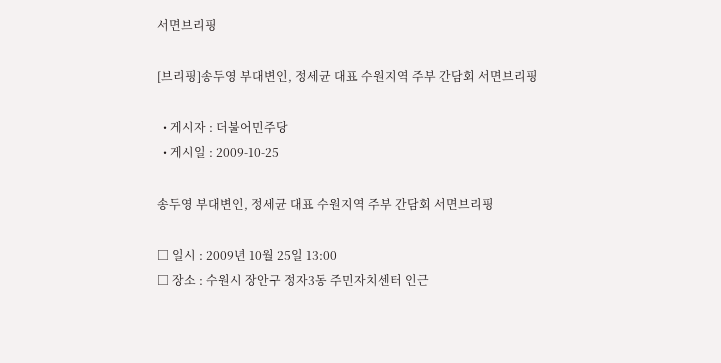서면브리핑

[브리핑]송두영 부대변인, 정세균 대표 수원지역 주부 간담회 서면브리핑

  • 게시자 : 더불어민주당
  • 게시일 : 2009-10-25

송두영 부대변인, 정세균 대표 수원지역 주부 간담회 서면브리핑

□ 일시 : 2009년 10월 25일 13:00
□ 장소 : 수원시 장안구 정자3동 주민자치센터 인근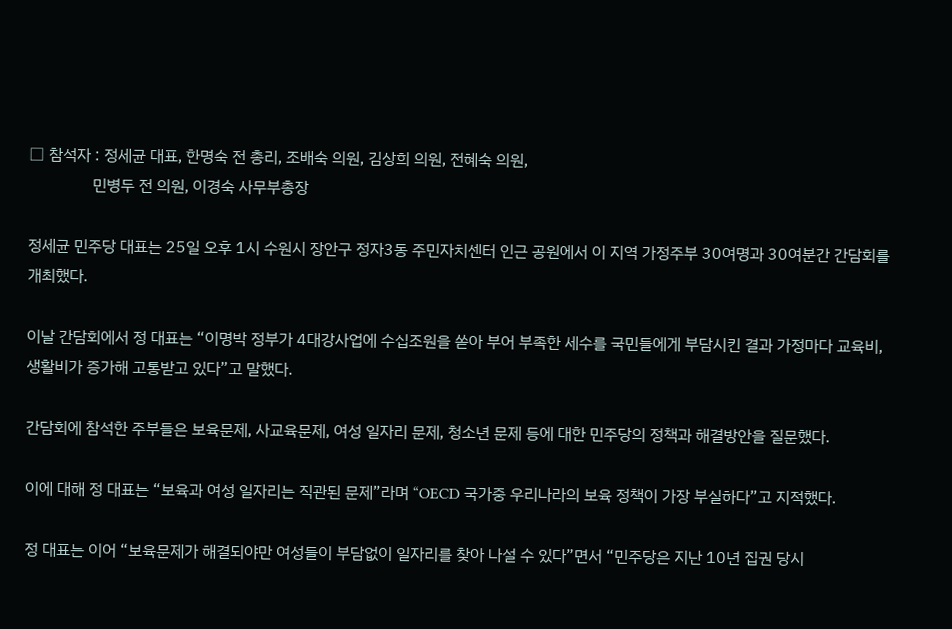□ 참석자 : 정세균 대표, 한명숙 전 총리, 조배숙 의원, 김상희 의원, 전혜숙 의원,
                민병두 전 의원, 이경숙 사무부총장

정세균 민주당 대표는 25일 오후 1시 수원시 장안구 정자3동 주민자치센터 인근 공원에서 이 지역 가정주부 30여명과 30여분간 간담회를 개최했다.

이날 간담회에서 정 대표는 “이명박 정부가 4대강사업에 수십조원을 쏟아 부어 부족한 세수를 국민들에게 부담시킨 결과 가정마다 교육비, 생활비가 증가해 고통받고 있다”고 말했다.

간담회에 참석한 주부들은 보육문제, 사교육문제, 여성 일자리 문제, 청소년 문제 등에 대한 민주당의 정책과 해결방안을 질문했다.

이에 대해 정 대표는 “보육과 여성 일자리는 직관된 문제”라며 “OECD 국가중 우리나라의 보육 정책이 가장 부실하다”고 지적했다.

정 대표는 이어 “보육문제가 해결되야만 여성들이 부담없이 일자리를 찾아 나설 수 있다”면서 “민주당은 지난 10년 집권 당시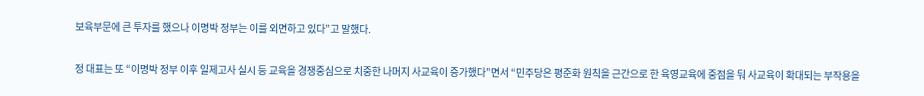보육부문에 큰 투자를 했으나 이명박 정부는 이를 외면하고 있다”고 말했다.

정 대표는 또 “이명박 정부 이후 일제고사 실시 등 교육을 경쟁중심으로 치중한 나머지 사교육이 증가했다”면서 “민주당은 평준화 원칙을 근간으로 한 육영교육에 중점을 둬 사교육이 확대되는 부작용을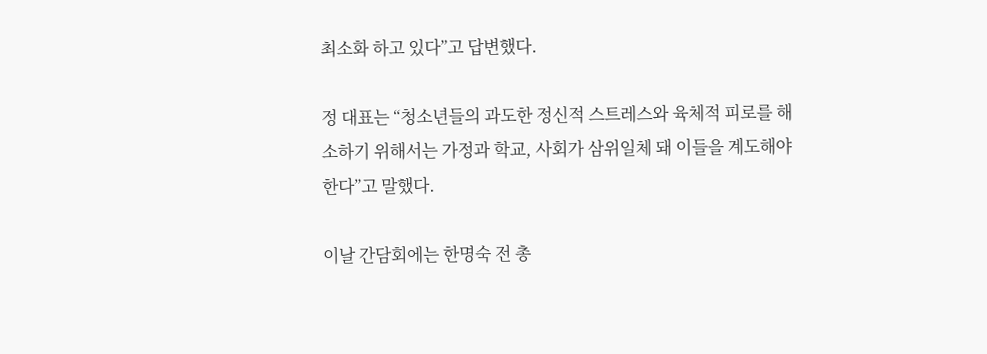최소화 하고 있다”고 답변했다.

정 대표는 “청소년들의 과도한 정신적 스트레스와 육체적 피로를 해소하기 위해서는 가정과 학교, 사회가 삼위일체 돼 이들을 계도해야 한다”고 말했다.

이날 간담회에는 한명숙 전 총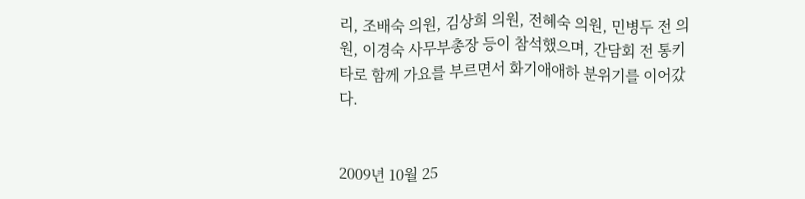리, 조배숙 의원, 김상희 의원, 전혜숙 의원, 민병두 전 의원, 이경숙 사무부총장 등이 참석했으며, 간담회 전 통키타로 함께 가요를 부르면서 화기애애하 분위기를 이어갔다.


2009년 10월 25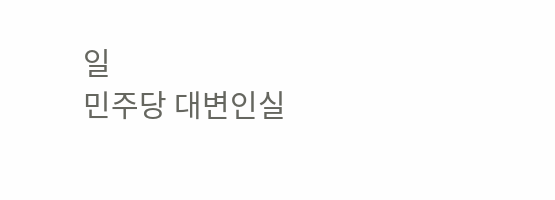일
민주당 대변인실